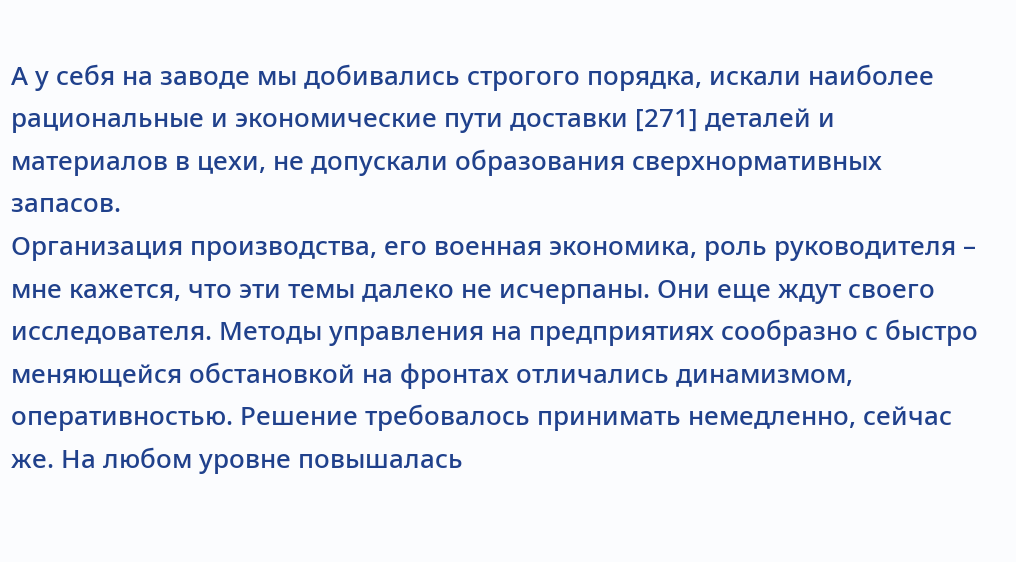А у себя на заводе мы добивались строгого порядка, искали наиболее рациональные и экономические пути доставки [271] деталей и материалов в цехи, не допускали образования сверхнормативных запасов.
Организация производства, его военная экономика, роль руководителя – мне кажется, что эти темы далеко не исчерпаны. Они еще ждут своего исследователя. Методы управления на предприятиях сообразно с быстро меняющейся обстановкой на фронтах отличались динамизмом, оперативностью. Решение требовалось принимать немедленно, сейчас же. На любом уровне повышалась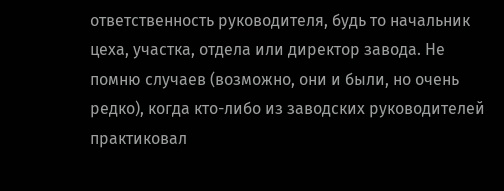ответственность руководителя, будь то начальник цеха, участка, отдела или директор завода. Не помню случаев (возможно, они и были, но очень редко), когда кто-либо из заводских руководителей практиковал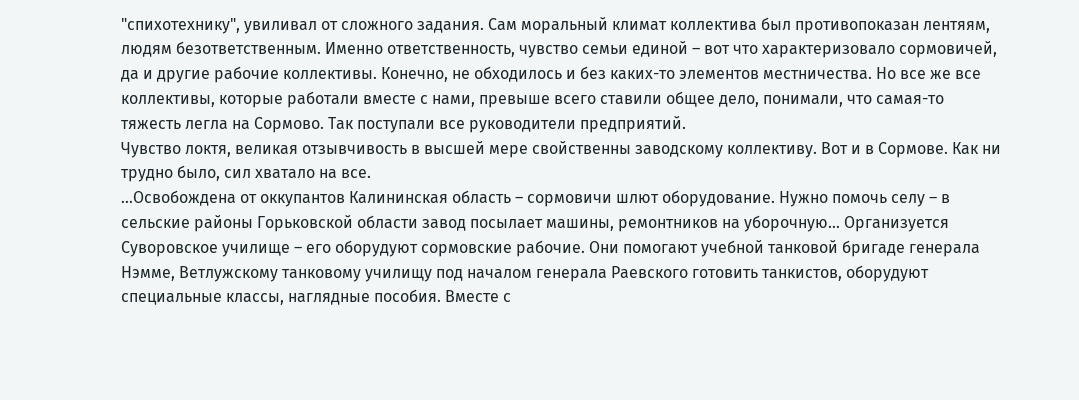"спихотехнику", увиливал от сложного задания. Сам моральный климат коллектива был противопоказан лентяям, людям безответственным. Именно ответственность, чувство семьи единой – вот что характеризовало сормовичей, да и другие рабочие коллективы. Конечно, не обходилось и без каких-то элементов местничества. Но все же все коллективы, которые работали вместе с нами, превыше всего ставили общее дело, понимали, что самая-то тяжесть легла на Сормово. Так поступали все руководители предприятий.
Чувство локтя, великая отзывчивость в высшей мере свойственны заводскому коллективу. Вот и в Сормове. Как ни трудно было, сил хватало на все.
…Освобождена от оккупантов Калининская область – сормовичи шлют оборудование. Нужно помочь селу – в сельские районы Горьковской области завод посылает машины, ремонтников на уборочную… Организуется Суворовское училище – его оборудуют сормовские рабочие. Они помогают учебной танковой бригаде генерала Нэмме, Ветлужскому танковому училищу под началом генерала Раевского готовить танкистов, оборудуют специальные классы, наглядные пособия. Вместе с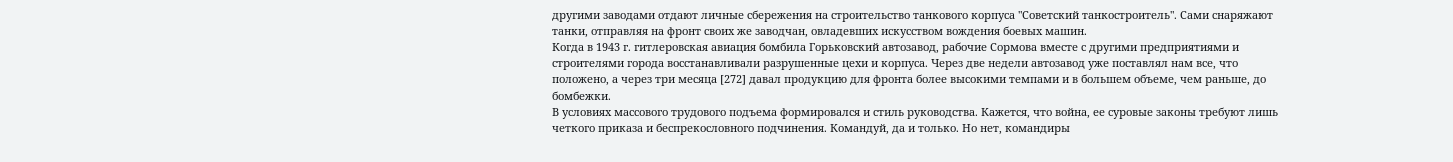другими заводами отдают личные сбережения на строительство танкового корпуса "Советский танкостроитель". Сами снаряжают танки, отправляя на фронт своих же заводчан, овладевших искусством вождения боевых машин.
Когда в 1943 г. гитлеровская авиация бомбила Горьковский автозавод, рабочие Сормова вместе с другими предприятиями и строителями города восстанавливали разрушенные цехи и корпуса. Через две недели автозавод уже поставлял нам все, что положено, а через три месяца [272] давал продукцию для фронта более высокими темпами и в большем объеме, чем раньше, до бомбежки.
В условиях массового трудового подъема формировался и стиль руководства. Кажется, что война, ее суровые законы требуют лишь четкого приказа и беспрекословного подчинения. Командуй, да и только. Но нет, командиры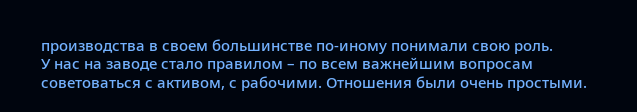производства в своем большинстве по-иному понимали свою роль.
У нас на заводе стало правилом – по всем важнейшим вопросам советоваться с активом, с рабочими. Отношения были очень простыми.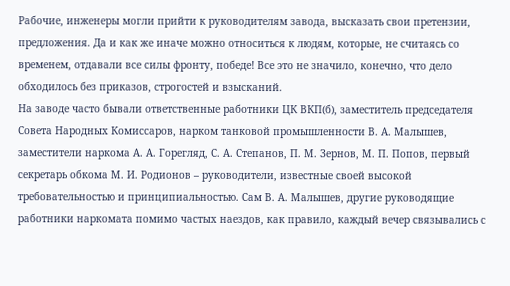Рабочие, инженеры могли прийти к руководителям завода, высказать свои претензии, предложения. Да и как же иначе можно относиться к людям, которые, не считаясь со временем, отдавали все силы фронту, победе! Все это не значило, конечно, что дело обходилось без приказов, строгостей и взысканий.
На заводе часто бывали ответственные работники ЦК ВКП(б), заместитель председателя Совета Народных Комиссаров, нарком танковой промышленности В. А. Малышев, заместители наркома А. А. Горегляд, С. А. Степанов, П. М. Зернов, М. П. Попов, первый секретарь обкома М. И. Родионов – руководители, известные своей высокой требовательностью и принципиальностью. Сам В. А. Малышев, другие руководящие работники наркомата помимо частых наездов, как правило, каждый вечер связывались с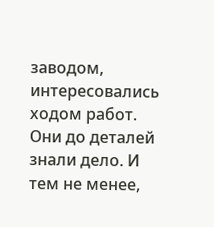заводом, интересовались ходом работ. Они до деталей знали дело. И тем не менее,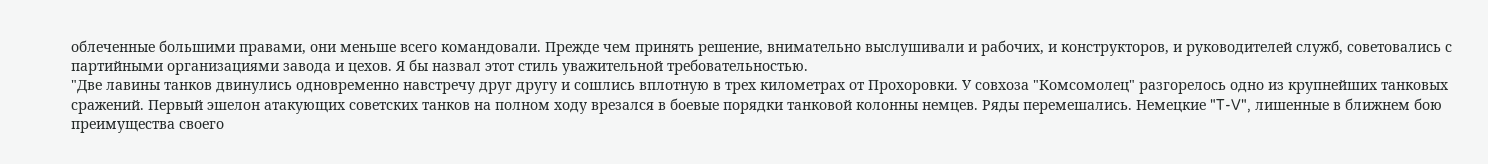облеченные большими правами, они меньше всего командовали. Прежде чем принять решение, внимательно выслушивали и рабочих, и конструкторов, и руководителей служб, советовались с партийными организациями завода и цехов. Я бы назвал этот стиль уважительной требовательностью.
"Две лавины танков двинулись одновременно навстречу друг другу и сошлись вплотную в трех километрах от Прохоровки. У совхоза "Комсомолец" разгорелось одно из крупнейших танковых сражений. Первый эшелон атакующих советских танков на полном ходу врезался в боевые порядки танковой колонны немцев. Ряды перемешались. Немецкие "T-V", лишенные в ближнем бою преимущества своего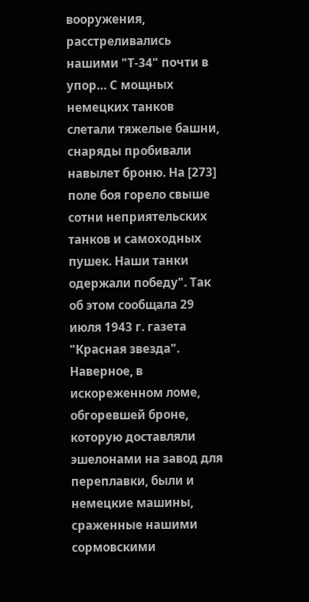вооружения, расстреливались нашими "Т-34" почти в упор… С мощных немецких танков слетали тяжелые башни, снаряды пробивали навылет броню. На [273] поле боя горело свыше сотни неприятельских танков и самоходных пушек. Наши танки одержали победу". Так об этом сообщала 29 июля 1943 г. газета "Красная звезда".
Наверное, в искореженном ломе, обгоревшей броне, которую доставляли эшелонами на завод для переплавки, были и немецкие машины, сраженные нашими сормовскими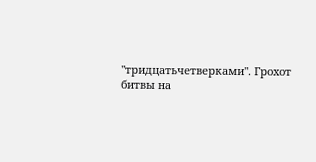"тридцатьчетверками". Грохот битвы на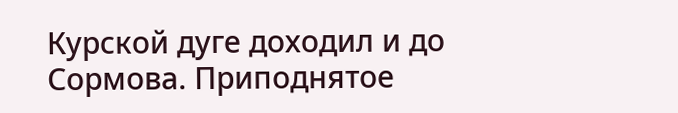Курской дуге доходил и до Сормова. Приподнятое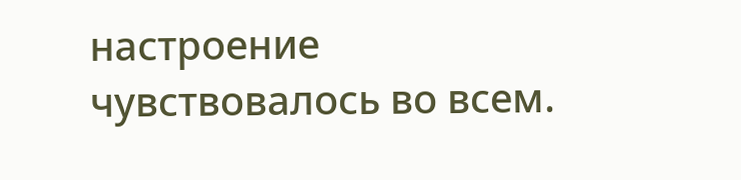настроение чувствовалось во всем.